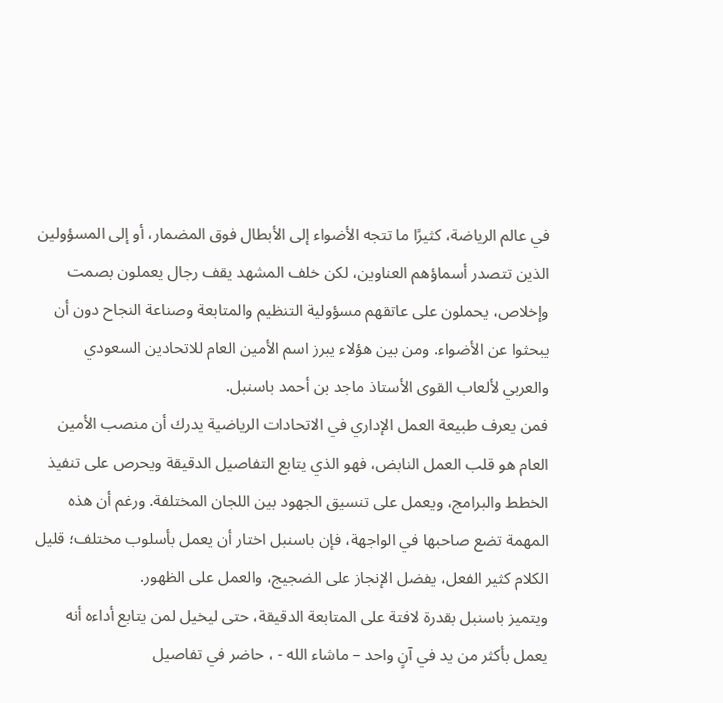في عالم الرياضة، كثيرًا ما تتجه الأضواء إلى الأبطال فوق المضمار، أو إلى المسؤولين الذين تتصدر أسماؤهم العناوين، لكن خلف المشهد يقف رجال يعملون بصمت وإخلاص، يحملون على عاتقهم مسؤولية التنظيم والمتابعة وصناعة النجاح دون أن يبحثوا عن الأضواء. ومن بين هؤلاء يبرز اسم الأمين العام للاتحادين السعودي والعربي لألعاب القوى الأستاذ ماجد بن أحمد باسنبل.
فمن يعرف طبيعة العمل الإداري في الاتحادات الرياضية يدرك أن منصب الأمين العام هو قلب العمل النابض، فهو الذي يتابع التفاصيل الدقيقة ويحرص على تنفيذ الخطط والبرامج، ويعمل على تنسيق الجهود بين اللجان المختلفة. ورغم أن هذه المهمة تضع صاحبها في الواجهة، فإن باسنبل اختار أن يعمل بأسلوب مختلف؛ قليل الكلام كثير الفعل، يفضل الإنجاز على الضجيج، والعمل على الظهور.
ويتميز باسنبل بقدرة لافتة على المتابعة الدقيقة، حتى ليخيل لمن يتابع أداءه أنه يعمل بأكثر من يد في آنٍ واحد – ماشاء الله - ، حاضر في تفاصيل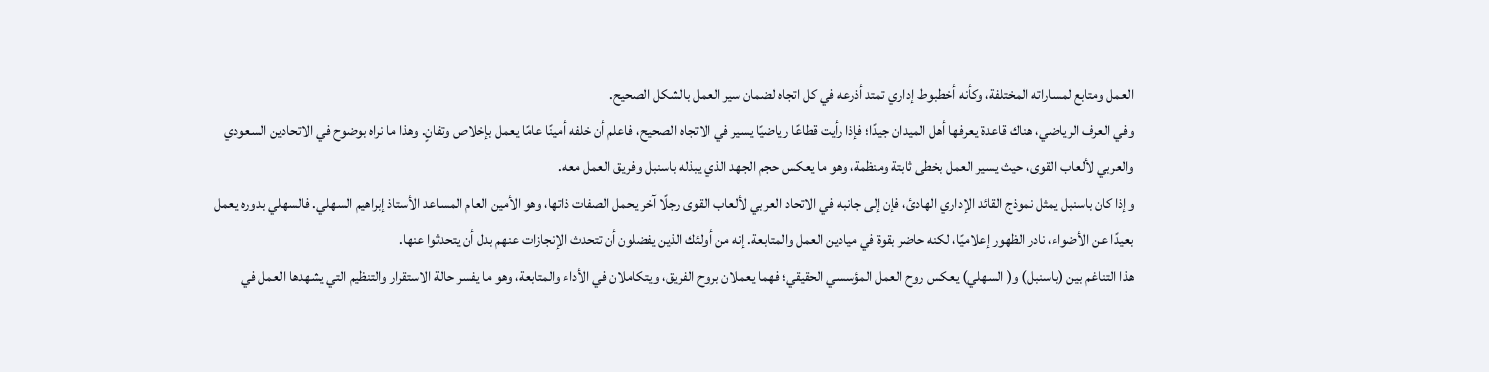العمل ومتابع لمساراته المختلفة، وكأنه أخطبوط إداري تمتد أذرعه في كل اتجاه لضمان سير العمل بالشكل الصحيح.
وفي العرف الرياضي، هناك قاعدة يعرفها أهل الميدان جيدًا؛ فإذا رأيت قطاعًا رياضيًا يسير في الاتجاه الصحيح، فاعلم أن خلفه أمينًا عامًا يعمل بإخلاص وتفانٍ. وهذا ما نراه بوضوح في الاتحادين السعودي والعربي لألعاب القوى، حيث يسير العمل بخطى ثابتة ومنظمة، وهو ما يعكس حجم الجهد الذي يبذله باسنبل وفريق العمل معه.
وإذا كان باسنبل يمثل نموذج القائد الإداري الهادئ، فإن إلى جانبه في الاتحاد العربي لألعاب القوى رجلًا آخر يحمل الصفات ذاتها، وهو الأمين العام المساعد الأستاذ إبراهيم السهلي. فالسهلي بدوره يعمل بعيدًا عن الأضواء، نادر الظهور إعلاميًا، لكنه حاضر بقوة في ميادين العمل والمتابعة. إنه من أولئك الذين يفضلون أن تتحدث الإنجازات عنهم بدل أن يتحدثوا عنها.
هذا التناغم بين (باسنبل) و( السهلي) يعكس روح العمل المؤسسي الحقيقي؛ فهما يعملان بروح الفريق، ويتكاملان في الأداء والمتابعة، وهو ما يفسر حالة الاستقرار والتنظيم التي يشهدها العمل في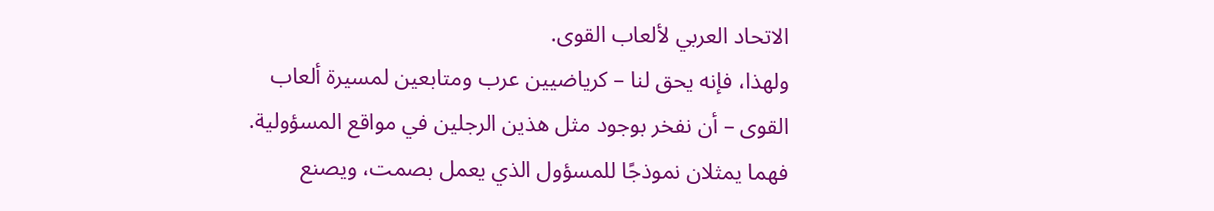الاتحاد العربي لألعاب القوى.
ولهذا، فإنه يحق لنا – كرياضيين عرب ومتابعين لمسيرة ألعاب القوى – أن نفخر بوجود مثل هذين الرجلين في مواقع المسؤولية. فهما يمثلان نموذجًا للمسؤول الذي يعمل بصمت، ويصنع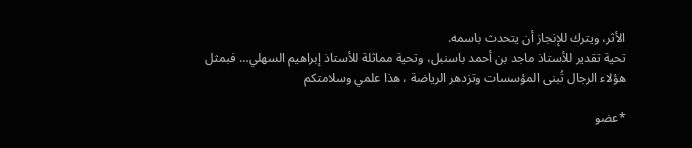الأثر، ويترك للإنجاز أن يتحدث باسمه.
تحية تقدير للأستاذ ماجد بن أحمد باسنبل، وتحية مماثلة للأستاذ إبراهيم السهلي… فبمثل هؤلاء الرجال تُبنى المؤسسات وتزدهر الرياضة ، هذا علمي وسلامتكم

*عضو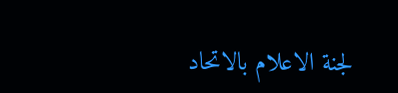لجنة الاعلام بالاتحاد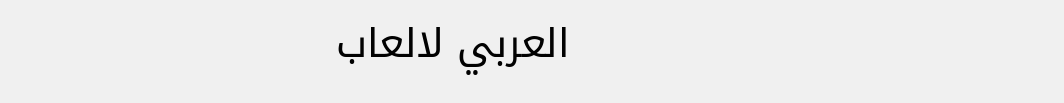العربي لالعاب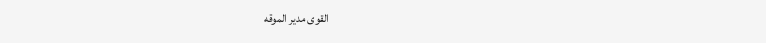القوى مدير الموقه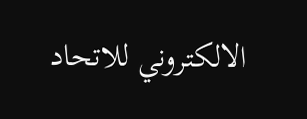الالكتروني للاتحاد